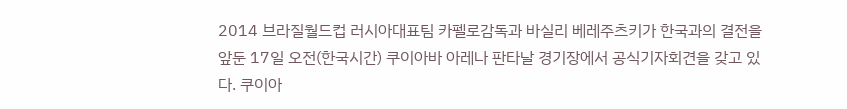2014 브라질월드컵 러시아대표팀 카펠로감독과 바실리 베레주츠키가 한국과의 결전을 앞둔 17일 오전(한국시간) 쿠이아바 아레나 판타날 경기장에서 공식기자회견을 갖고 있다. 쿠이아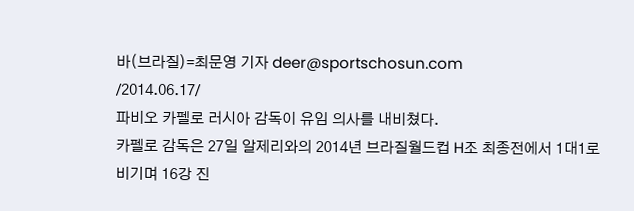바(브라질)=최문영 기자 deer@sportschosun.com
/2014.06.17/
파비오 카펠로 러시아 감독이 유임 의사를 내비쳤다.
카펠로 감독은 27일 알제리와의 2014년 브라질월드컵 H조 최종전에서 1대1로 비기며 16강 진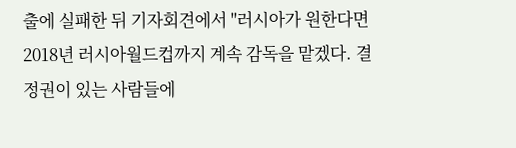출에 실패한 뒤 기자회견에서 "러시아가 원한다면 2018년 러시아월드컵까지 계속 감독을 맡겠다. 결정권이 있는 사람들에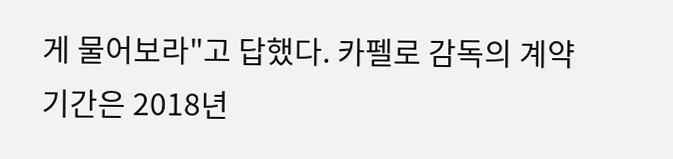게 물어보라"고 답했다. 카펠로 감독의 계약기간은 2018년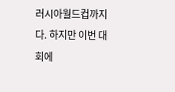러시아월드컵까지다. 하지만 이번 대회에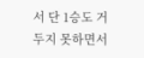서 단 1승도 거두지 못하면서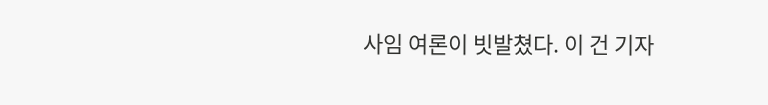사임 여론이 빗발쳤다. 이 건 기자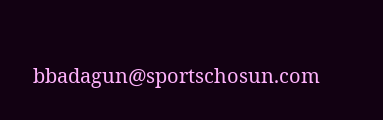bbadagun@sportschosun.com